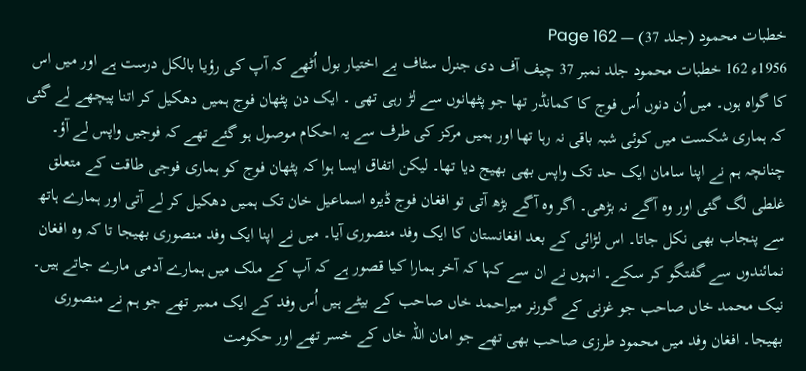خطبات محمود (جلد 37) — Page 162
1956ء 162 خطبات محمود جلد نمبر 37 چیف آف دی جنرل سٹاف بے اختیار بول اُٹھے کہ آپ کی رؤیا بالکل درست ہے اور میں اس کا گواہ ہوں۔ میں اُن دنوں اُس فوج کا کمانڈر تھا جو پٹھانوں سے لڑ رہی تھی ۔ ایک دن پٹھان فوج ہمیں دھکیل کر اتنا پیچھے لے گئی کہ ہماری شکست میں کوئی شبہ باقی نہ رہا تھا اور ہمیں مرکز کی طرف سے یہ احکام موصول ہو گئے تھے کہ فوجیں واپس لے آؤ۔ چنانچہ ہم نے اپنا سامان ایک حد تک واپس بھی بھیج دیا تھا۔ لیکن اتفاق ایسا ہوا کہ پٹھان فوج کو ہماری فوجی طاقت کے متعلق غلطی لگ گئی اور وہ آگے نہ بڑھی۔ اگر وہ آگے بڑھ آتی تو افغان فوج ڈیرہ اسماعیل خان تک ہمیں دھکیل کر لے آتی اور ہمارے ہاتھ سے پنجاب بھی نکل جاتا۔ اس لڑائی کے بعد افغانستان کا ایک وفد منصوری آیا۔ میں نے اپنا ایک وفد منصوری بھیجا تا کہ وہ افغان نمائندوں سے گفتگو کر سکے۔ انہوں نے ان سے کہا کہ آخر ہمارا کیا قصور ہے کہ آپ کے ملک میں ہمارے آدمی مارے جاتے ہیں۔ نیک محمد خاں صاحب جو غزنی کے گورنر میراحمد خاں صاحب کے بیٹے ہیں اُس وفد کے ایک ممبر تھے جو ہم نے منصوری بھیجا۔ افغان وفد میں محمود طرزی صاحب بھی تھے جو امان اللہ خاں کے خسر تھے اور حکومت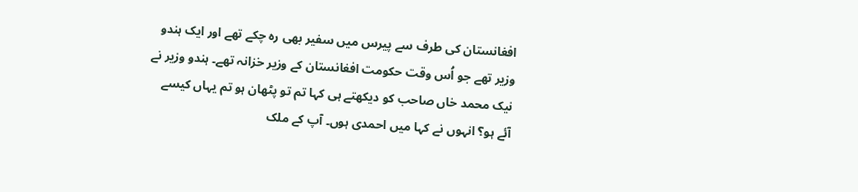افغانستان کی طرف سے پیرس میں سفیر بھی رہ چکے تھے اور ایک ہندو وزیر تھے جو اُس وقت حکومت افغانستان کے وزیر خزانہ تھے۔ ہندو وزیر نے نیک محمد خاں صاحب کو دیکھتے ہی کہا تم تو پٹھان ہو تم یہاں کیسے آئے ہو؟ انہوں نے کہا میں احمدی ہوں۔ آپ کے ملک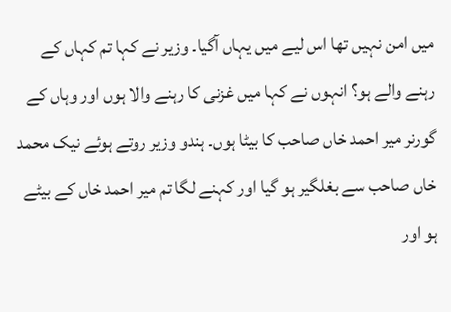میں امن نہیں تھا اس لیے میں یہاں آگیا۔ وزیر نے کہا تم کہاں کے رہنے والے ہو؟ انہوں نے کہا میں غزنی کا رہنے والا ہوں اور وہاں کے گورنر میر احمد خاں صاحب کا بیٹا ہوں۔ ہندو وزیر روتے ہوئے نیک محمد خاں صاحب سے بغلگیر ہو گیا اور کہنے لگا تم میر احمد خاں کے بیٹے ہو اور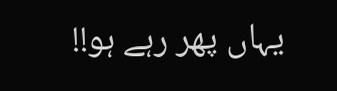یہاں پھر رہے ہو!!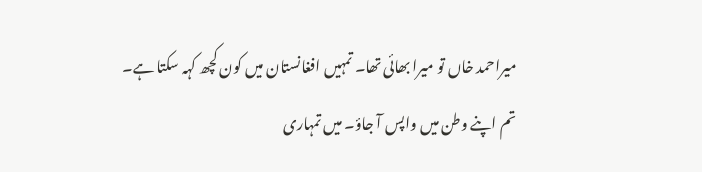میراحمد خاں تو میرا بھائی تھا۔ تمہیں افغانستان میں کون کچھ کہہ سکتا ہے۔ تم اپنے وطن میں واپس آ جاؤ۔ میں تمہاری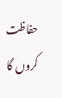حفاظت کروں گا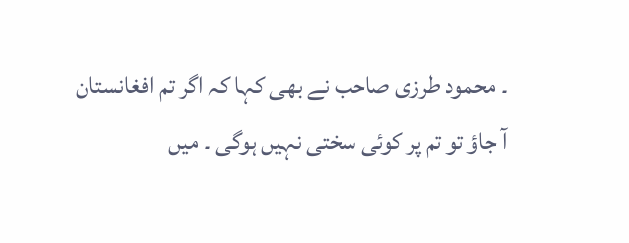۔ محمود طرزی صاحب نے بھی کہا کہ اگر تم افغانستان آ جاؤ تو تم پر کوئی سختی نہیں ہوگی ۔ میں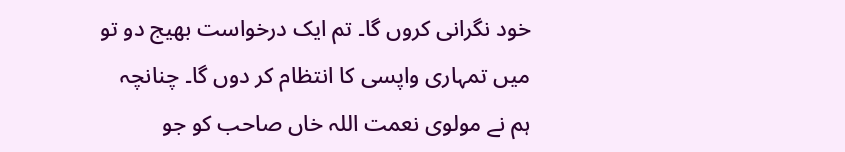خود نگرانی کروں گا۔ تم ایک درخواست بھیج دو تو میں تمہاری واپسی کا انتظام کر دوں گا۔ چنانچہ ہم نے مولوی نعمت اللہ خاں صاحب کو جو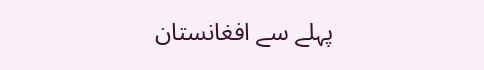پہلے سے افغانستان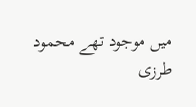میں موجود تھے محمود طرزی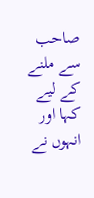صاحب سے ملنے کے لیے کہا اور انہوں نے